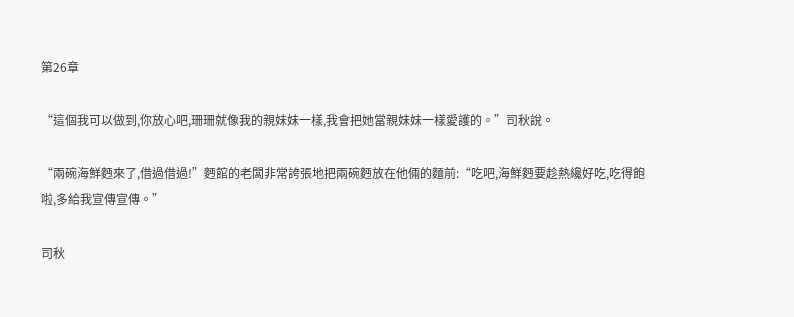第26章

“這個我可以做到,你放心吧,珊珊就像我的親妹妹一樣,我會把她當親妹妹一樣愛護的。”司秋說。

“兩碗海鮮麪來了,借過借過!”麪館的老闆非常誇張地把兩碗麪放在他倆的麵前:“吃吧,海鮮麪要趁熱纔好吃,吃得飽啦,多給我宣傳宣傳。”

司秋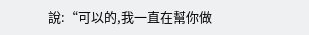說:“可以的,我一直在幫你做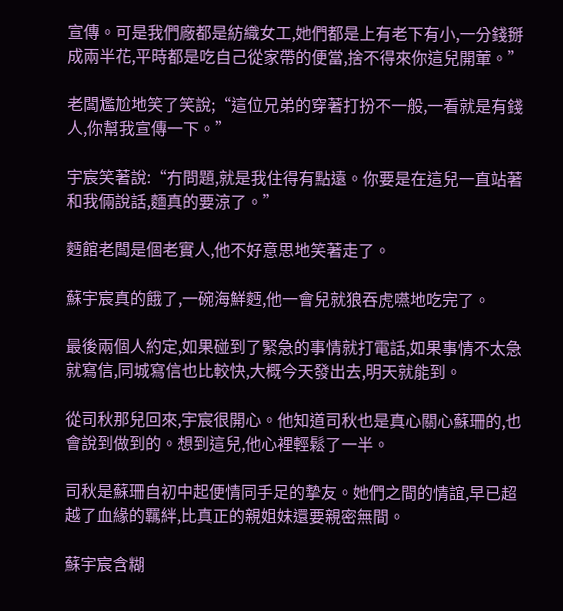宣傳。可是我們廠都是紡織女工,她們都是上有老下有小,一分錢掰成兩半花,平時都是吃自己從家帶的便當,捨不得來你這兒開葷。”

老闆尷尬地笑了笑說;“這位兄弟的穿著打扮不一般,一看就是有錢人,你幫我宣傳一下。”

宇宸笑著說:“冇問題,就是我住得有點遠。你要是在這兒一直站著和我倆說話,麵真的要涼了。”

麪館老闆是個老實人,他不好意思地笑著走了。

蘇宇宸真的餓了,一碗海鮮麪,他一會兒就狼吞虎嚥地吃完了。

最後兩個人約定,如果碰到了緊急的事情就打電話,如果事情不太急就寫信,同城寫信也比較快,大概今天發出去,明天就能到。

從司秋那兒回來,宇宸很開心。他知道司秋也是真心關心蘇珊的,也會說到做到的。想到這兒,他心裡輕鬆了一半。

司秋是蘇珊自初中起便情同手足的摯友。她們之間的情誼,早已超越了血緣的羈絆,比真正的親姐妹還要親密無間。

蘇宇宸含糊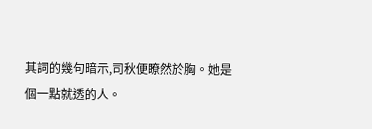其詞的幾句暗示,司秋便瞭然於胸。她是個一點就透的人。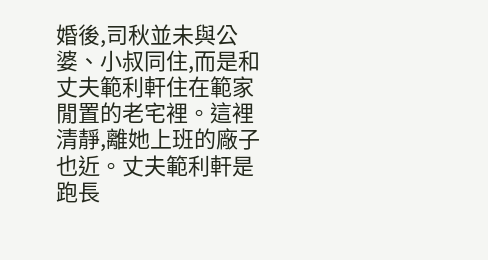婚後,司秋並未與公婆、小叔同住,而是和丈夫範利軒住在範家閒置的老宅裡。這裡清靜,離她上班的廠子也近。丈夫範利軒是跑長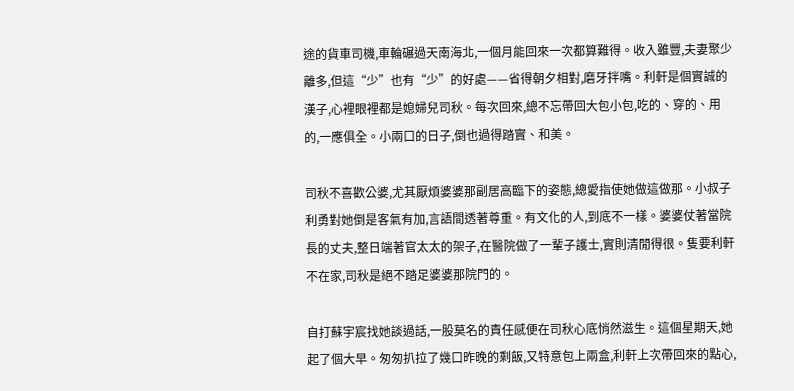途的貨車司機,車輪碾過天南海北,一個月能回來一次都算難得。收入雖豐,夫妻聚少離多,但這“少”也有“少”的好處——省得朝夕相對,磨牙拌嘴。利軒是個實誠的漢子,心裡眼裡都是媳婦兒司秋。每次回來,總不忘帶回大包小包,吃的、穿的、用的,一應俱全。小兩口的日子,倒也過得踏實、和美。

司秋不喜歡公婆,尤其厭煩婆婆那副居高臨下的姿態,總愛指使她做這做那。小叔子利勇對她倒是客氣有加,言語間透著尊重。有文化的人,到底不一樣。婆婆仗著當院長的丈夫,整日端著官太太的架子,在醫院做了一輩子護士,實則清閒得很。隻要利軒不在家,司秋是絕不踏足婆婆那院門的。

自打蘇宇宸找她談過話,一股莫名的責任感便在司秋心底悄然滋生。這個星期天,她起了個大早。匆匆扒拉了幾口昨晚的剩飯,又特意包上兩盒,利軒上次帶回來的點心,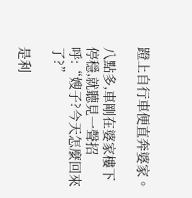蹬上自行車便直奔婆家。

八點多,車剛在婆家樓下停穩,就聽見一聲招呼:“嫂子?今天怎麼回來了?”

是利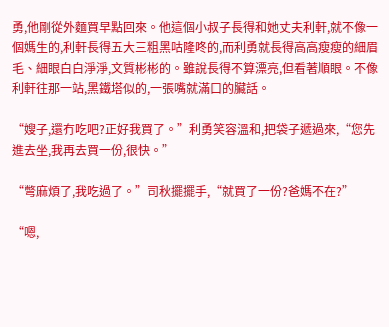勇,他剛從外麵買早點回來。他這個小叔子長得和她丈夫利軒,就不像一個媽生的,利軒長得五大三粗黑咕隆咚的,而利勇就長得高高瘦瘦的細眉毛、細眼白白淨淨,文質彬彬的。雖說長得不算漂亮,但看著順眼。不像利軒往那一站,黑鐵塔似的,一張嘴就滿口的臟話。

“嫂子,還冇吃吧?正好我買了。”利勇笑容溫和,把袋子遞過來,“您先進去坐,我再去買一份,很快。”

“彆麻煩了,我吃過了。”司秋擺擺手,“就買了一份?爸媽不在?”

“嗯,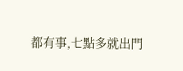都有事,七點多就出門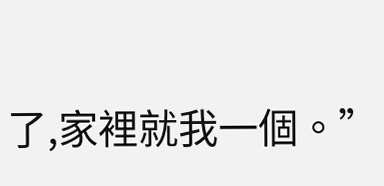了,家裡就我一個。”